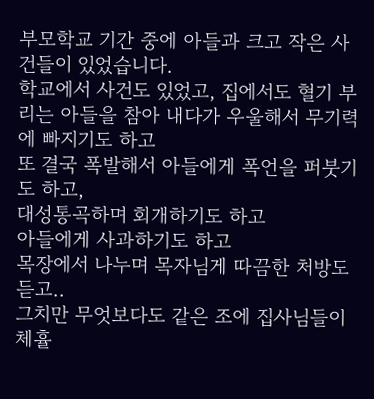부모학교 기간 중에 아들과 크고 작은 사건들이 있었습니다.
학교에서 사건도 있었고, 집에서도 혈기 부리는 아들을 참아 내다가 우울해서 무기력에 빠지기도 하고
또 결국 폭발해서 아들에게 폭언을 퍼붓기도 하고,
대성통곡하며 회개하기도 하고
아들에게 사과하기도 하고
목장에서 나누며 목자님게 따끔한 처방도 듣고..
그치만 무엇보다도 같은 조에 집사님들이 체휼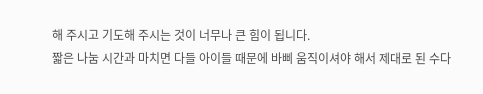해 주시고 기도해 주시는 것이 너무나 큰 힘이 됩니다.
짧은 나눔 시간과 마치면 다들 아이들 때문에 바삐 움직이셔야 해서 제대로 된 수다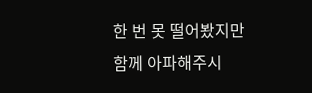한 번 못 떨어봤지만
함께 아파해주시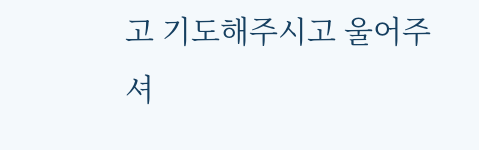고 기도해주시고 울어주셔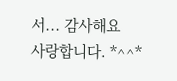서... 감사해요
사랑합니다. *^^*